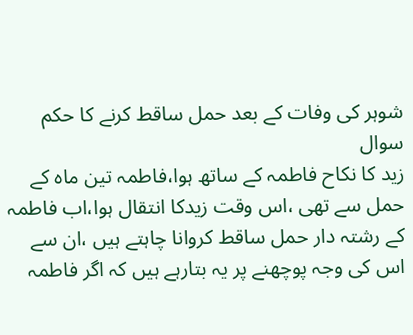شوہر کی وفات کے بعد حمل ساقط کرنے کا حکم
سوال
زید کا نکاح فاطمہ کے ساتھ ہوا،فاطمہ تین ماہ کے حمل سے تھی ،اس وقت زیدکا انتقال ہوا،اب فاطمہ کے رشتہ دار حمل ساقط کروانا چاہتے ہیں ،ان سے اس کی وجہ پوچھنے پر یہ بتارہے ہیں کہ اگر فاطمہ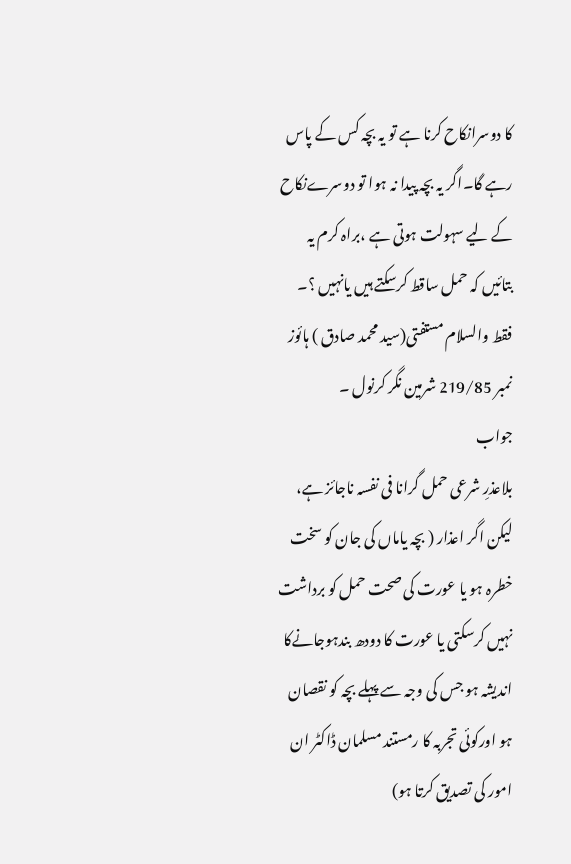کا دوسرانکاح کرنا ہے تو یہ بچہ کس کے پاس رہے گا۔اگر یہ بچہ پیدا نہ ہوا تو دوسرےنکاح کے لیے سہولت ہوتی ہے ،براہ کرم یہ بتائیں کہ حمل ساقط کرسکتے ہیں یانہیں ؟۔ فقط والسلام مستفتی(سید محمد صادق ) ہائوز نمبر 219/85 شرمین نگر کرنول ۔
جواب
بلاعذرِ شرعی حمل گرانا فی نفسہ ناجائز ہے، لیکن اگر اعذار ( بچہ یاماں کی جان کو سخت خطرہ ہو یا عورت کی صحت حمل کو برداشت نہیں کرسکتی یا عورت کا دودھ بندہوجانےکا اندیشہ ہو جس کی وجہ سے پہلے بچہ کو نقصان ہو اورکوئی تجربہ کا رمستند مسلمان ڈاکٹر ان امور کی تصدیق کرتا ہو)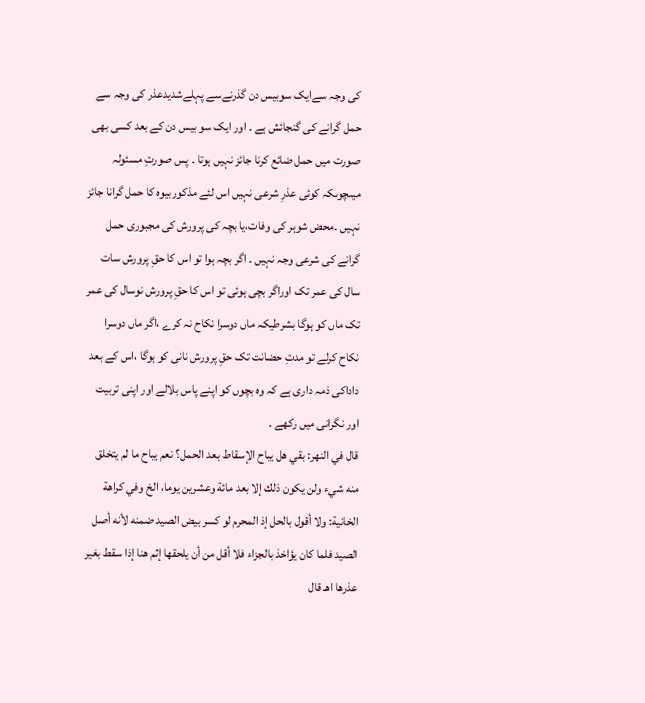کی وجہ سےایک سوبیس دن گذرنےسے پہلےشدیدعذر کی وجہ سے حمل گرانے کی گنجائش ہے ۔ اور ایک سو بیس دن کے بعد کسی بھی صورت میں حمل ضائع کرنا جائز نہیں ہوتا ۔ پس صورتِ مسئولہ میںچوںکہ کوئی عذرِ شرعی نہیں اس لئے مذکوربیوہ کا حمل گرانا جائز نہیں ۔محض شوہر کی وفات،یا بچہ کی پرورش کی مجبوری حمل گرانے کی شرعی وجہ نہیں ۔ اگر بچہ ہوا تو اس کا حقِ پرورش سات سال کی عمر تک اوراگر بچی ہوئی تو اس کا حقِ پرورش نوسال کی عمر تک ماں کو ہوگا بشرطیکہ ماں دوسرا نکاح نہ کرے ،اگر ماں دوسرا نکاح کرلے تو مدتِ حضانت تک حقِ پرورش نانی کو ہوگا ،اس کے بعد داداکی ذمہ داری ہے کہ وہ بچوں کو اپنے پاس بلالے اور اپنی تربیت اور نگرانی میں رکھے ۔
قال في النهر: بقي هل يباح الإسقاط بعد الحمل؟ نعم يباح ما لم يتخلق منه شيء ولن يكون ذلك إلا بعد مائة وعشرين يوما، الخ وفي كراهة الخانية: ولا أقول بالحل إذ المحرم لو كسر بيض الصيد ضمنه لأنه أصل الصيد فلما كان يؤاخذ بالجزاء فلا أقل من أن يلحقها إثم هنا إذا سقط بغير عذرها اهـ قال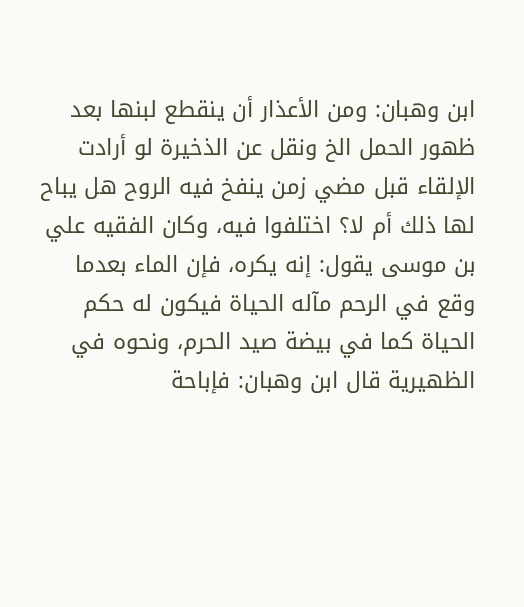ابن وهبان: ومن الأعذار أن ينقطع لبنها بعد ظهور الحمل الخ ونقل عن الذخيرة لو أرادت الإلقاء قبل مضي زمن ينفخ فيه الروح هل يباح لها ذلك أم لا؟ اختلفوا فيه، وكان الفقيه علي بن موسى يقول: إنه يكره، فإن الماء بعدما وقع في الرحم مآله الحياة فيكون له حكم الحياة كما في بيضة صيد الحرم، ونحوه في الظهيرية قال ابن وهبان: فإباحة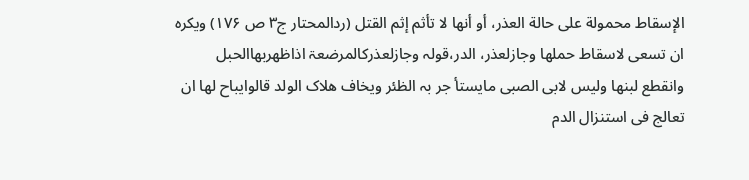الإسقاط محمولة على حالة العذر، أو أنها لا تأثم إثم القتل (ردالمحتار ج۳ ص ۱۷۶) ویکرہ ان تسعی لاسقاط حملھا وجازلعذر، الدر،قولہ وجازلعذرکالمرضعۃ اذاظھربھاالحبل وانقطع لبنھا ولیس لابی الصبی مایستأ جر بہ الظئر ویخاف ھلاک الولد قالوایباح لھا ان تعالج فی استنزال الدم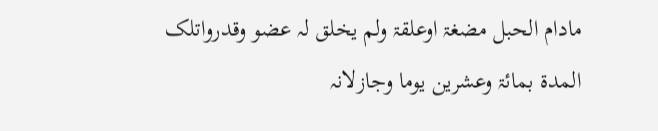مادام الحبل مضغۃ اوعلقۃ ولم یخلق لہ عضو وقدرواتلک المدۃ بمائۃ وعشرین یوما وجازلانہ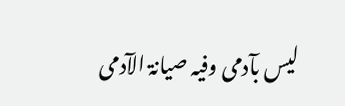لیس بآدمی وفیہ صیانۃ الآدمی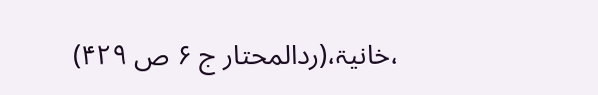،خانیۃ،(ردالمحتار ج ۶ ص ۴۲۹)